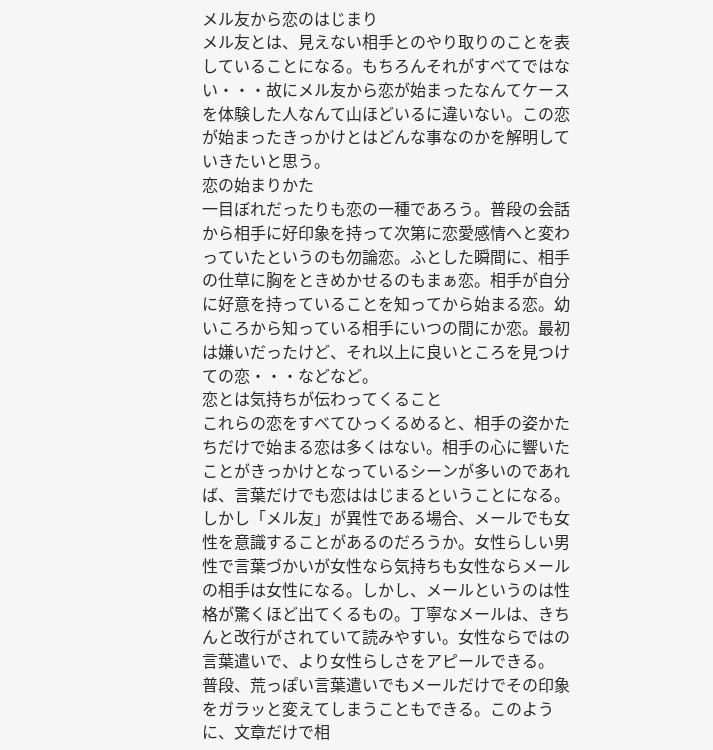メル友から恋のはじまり
メル友とは、見えない相手とのやり取りのことを表していることになる。もちろんそれがすべてではない・・・故にメル友から恋が始まったなんてケースを体験した人なんて山ほどいるに違いない。この恋が始まったきっかけとはどんな事なのかを解明していきたいと思う。
恋の始まりかた
一目ぼれだったりも恋の一種であろう。普段の会話から相手に好印象を持って次第に恋愛感情へと変わっていたというのも勿論恋。ふとした瞬間に、相手の仕草に胸をときめかせるのもまぁ恋。相手が自分に好意を持っていることを知ってから始まる恋。幼いころから知っている相手にいつの間にか恋。最初は嫌いだったけど、それ以上に良いところを見つけての恋・・・などなど。
恋とは気持ちが伝わってくること
これらの恋をすべてひっくるめると、相手の姿かたちだけで始まる恋は多くはない。相手の心に響いたことがきっかけとなっているシーンが多いのであれば、言葉だけでも恋ははじまるということになる。しかし「メル友」が異性である場合、メールでも女性を意識することがあるのだろうか。女性らしい男性で言葉づかいが女性なら気持ちも女性ならメールの相手は女性になる。しかし、メールというのは性格が驚くほど出てくるもの。丁寧なメールは、きちんと改行がされていて読みやすい。女性ならではの言葉遣いで、より女性らしさをアピールできる。
普段、荒っぽい言葉遣いでもメールだけでその印象をガラッと変えてしまうこともできる。このように、文章だけで相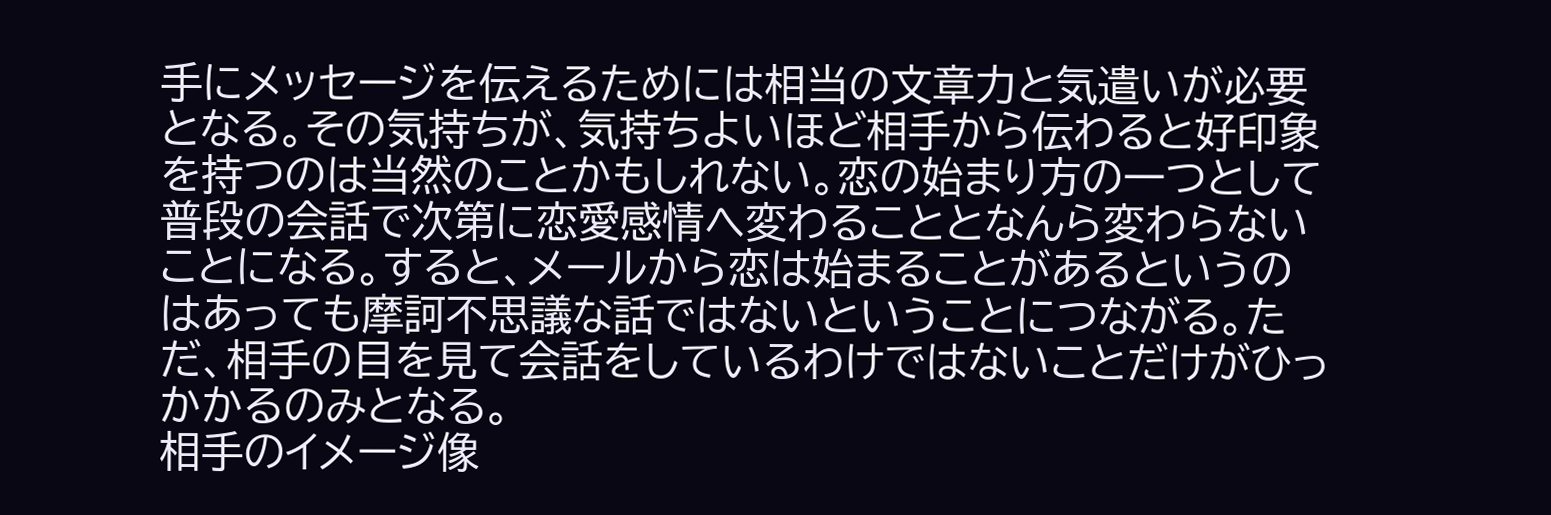手にメッセージを伝えるためには相当の文章力と気遣いが必要となる。その気持ちが、気持ちよいほど相手から伝わると好印象を持つのは当然のことかもしれない。恋の始まり方の一つとして普段の会話で次第に恋愛感情へ変わることとなんら変わらないことになる。すると、メールから恋は始まることがあるというのはあっても摩訶不思議な話ではないということにつながる。ただ、相手の目を見て会話をしているわけではないことだけがひっかかるのみとなる。
相手のイメージ像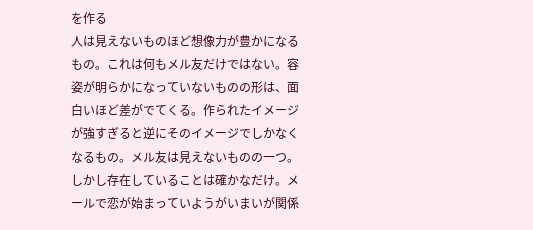を作る
人は見えないものほど想像力が豊かになるもの。これは何もメル友だけではない。容姿が明らかになっていないものの形は、面白いほど差がでてくる。作られたイメージが強すぎると逆にそのイメージでしかなくなるもの。メル友は見えないものの一つ。しかし存在していることは確かなだけ。メールで恋が始まっていようがいまいが関係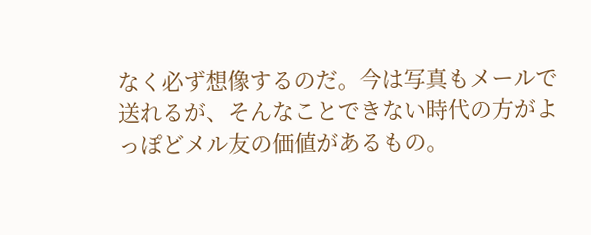なく必ず想像するのだ。今は写真もメールで送れるが、そんなことできない時代の方がよっぽどメル友の価値があるもの。